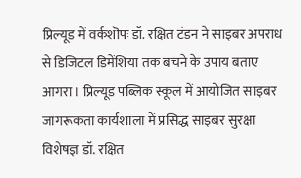प्रिल्यूड में वर्कशॊपः डॉ. रक्षित टंडन ने साइबर अपराध से डिजिटल डिमेंशिया तक बचने के उपाय बताए
आगरा। प्रिल्यूड पब्लिक स्कूल में आयोजित साइबर जागरूकता कार्यशाला में प्रसिद्ध साइबर सुरक्षा विशेषज्ञ डॉ. रक्षित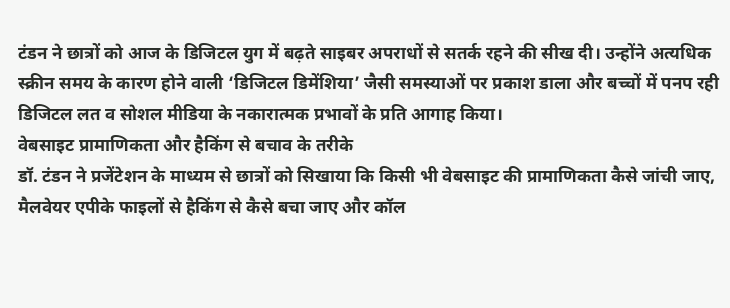टंडन ने छात्रों को आज के डिजिटल युग में बढ़ते साइबर अपराधों से सतर्क रहने की सीख दी। उन्होंने अत्यधिक स्क्रीन समय के कारण होने वाली ‘डिजिटल डिमेंशिया’ जैसी समस्याओं पर प्रकाश डाला और बच्चों में पनप रही डिजिटल लत व सोशल मीडिया के नकारात्मक प्रभावों के प्रति आगाह किया।
वेबसाइट प्रामाणिकता और हैकिंग से बचाव के तरीके
डॉ. टंडन ने प्रजेंटेशन के माध्यम से छात्रों को सिखाया कि किसी भी वेबसाइट की प्रामाणिकता कैसे जांची जाए, मैलवेयर एपीके फाइलों से हैकिंग से कैसे बचा जाए और कॉल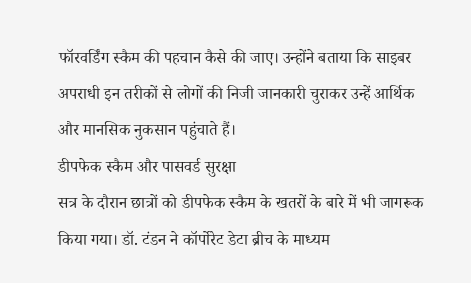फॉरवर्डिंग स्कैम की पहचान कैसे की जाए। उन्होंने बताया कि साइबर अपराधी इन तरीकों से लोगों की निजी जानकारी चुराकर उन्हें आर्थिक और मानसिक नुकसान पहुंचाते हैं।
डीपफेक स्कैम और पासवर्ड सुरक्षा
सत्र के दौरान छात्रों को डीपफेक स्कैम के खतरों के बारे में भी जागरूक किया गया। डॉ. टंडन ने कॉर्पोरेट डेटा ब्रीच के माध्यम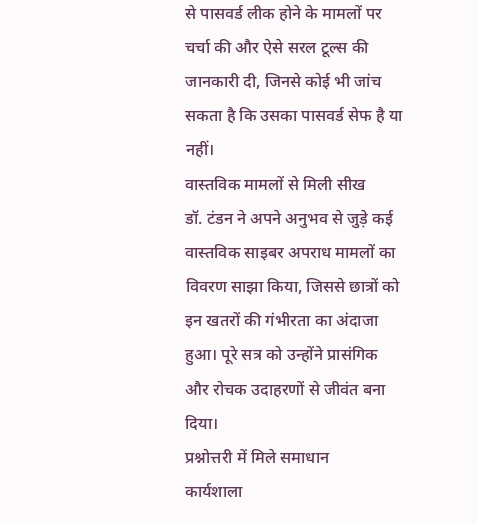से पासवर्ड लीक होने के मामलों पर चर्चा की और ऐसे सरल टूल्स की जानकारी दी, जिनसे कोई भी जांच सकता है कि उसका पासवर्ड सेफ है या नहीं।
वास्तविक मामलों से मिली सीख
डॉ. टंडन ने अपने अनुभव से जुड़े कई वास्तविक साइबर अपराध मामलों का विवरण साझा किया, जिससे छात्रों को इन खतरों की गंभीरता का अंदाजा हुआ। पूरे सत्र को उन्होंने प्रासंगिक और रोचक उदाहरणों से जीवंत बना दिया।
प्रश्नोत्तरी में मिले समाधान
कार्यशाला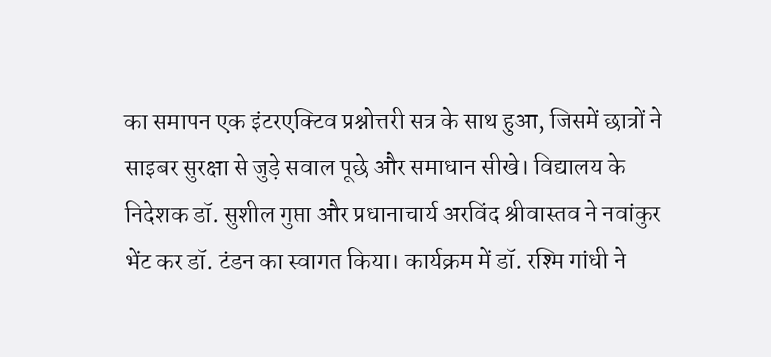का समापन एक इंटरएक्टिव प्रश्नोत्तरी सत्र के साथ हुआ, जिसमें छात्रों ने साइबर सुरक्षा से जुड़े सवाल पूछे और समाधान सीखे। विद्यालय के निदेशक डॉ. सुशील गुप्ता और प्रधानाचार्य अरविंद श्रीवास्तव ने नवांकुर भेंट कर डॉ. टंडन का स्वागत किया। कार्यक्रम में डॉ. रश्मि गांधी ने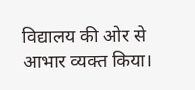विद्यालय की ओर से आभार व्यक्त किया।